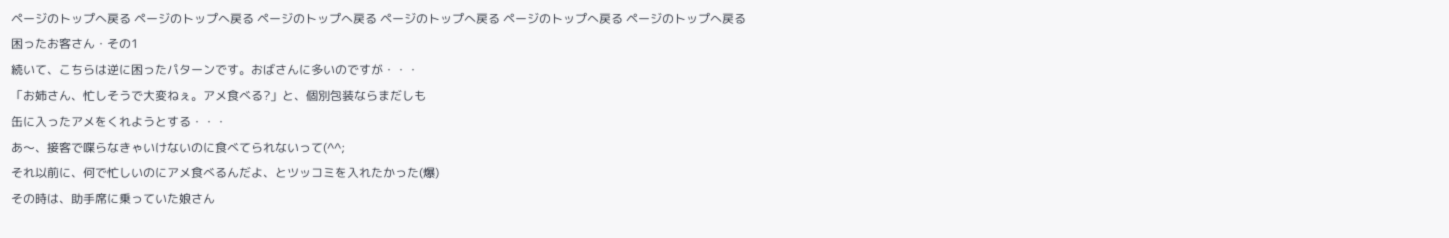ページのトップへ戻る ページのトップへ戻る ページのトップへ戻る ページのトップへ戻る ページのトップへ戻る ページのトップへ戻る
困ったお客さん・その1
続いて、こちらは逆に困ったパターンです。おばさんに多いのですが・・・
「お姉さん、忙しそうで大変ねぇ。アメ食べる?」と、個別包装ならまだしも
缶に入ったアメをくれようとする・・・
あ〜、接客で喋らなきゃいけないのに食べてられないって(^^;
それ以前に、何で忙しいのにアメ食べるんだよ、とツッコミを入れたかった(爆)
その時は、助手席に乗っていた娘さん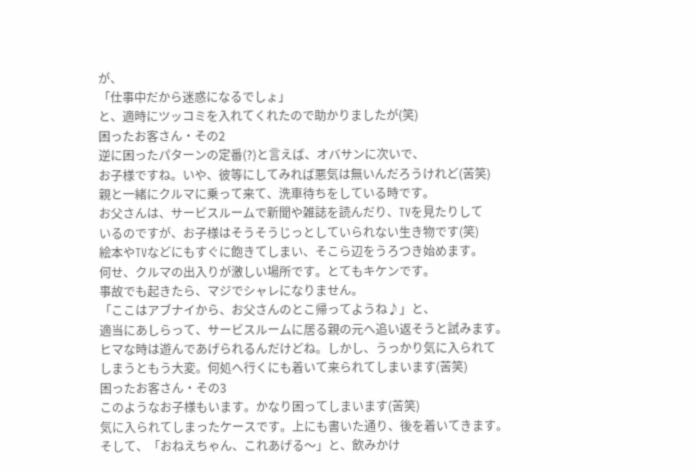が、
「仕事中だから迷惑になるでしょ」
と、適時にツッコミを入れてくれたので助かりましたが(笑)
困ったお客さん・その2
逆に困ったパターンの定番(?)と言えば、オバサンに次いで、
お子様ですね。いや、彼等にしてみれば悪気は無いんだろうけれど(苦笑)
親と一緒にクルマに乗って来て、洗車待ちをしている時です。
お父さんは、サービスルームで新聞や雑誌を読んだり、TVを見たりして
いるのですが、お子様はそうそうじっとしていられない生き物です(笑)
絵本やTVなどにもすぐに飽きてしまい、そこら辺をうろつき始めます。
何せ、クルマの出入りが激しい場所です。とてもキケンです。
事故でも起きたら、マジでシャレになりません。
「ここはアブナイから、お父さんのとこ帰ってようね♪」と、
適当にあしらって、サービスルームに居る親の元へ追い返そうと試みます。
ヒマな時は遊んであげられるんだけどね。しかし、うっかり気に入られて
しまうともう大変。何処へ行くにも着いて来られてしまいます(苦笑)
困ったお客さん・その3
このようなお子様もいます。かなり困ってしまいます(苦笑)
気に入られてしまったケースです。上にも書いた通り、後を着いてきます。
そして、「おねえちゃん、これあげる〜」と、飲みかけ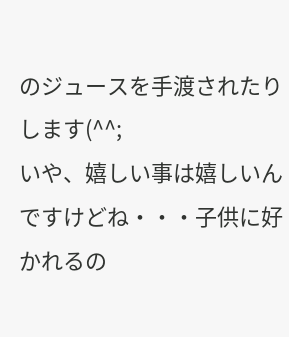のジュースを手渡されたりします(^^;
いや、嬉しい事は嬉しいんですけどね・・・子供に好かれるの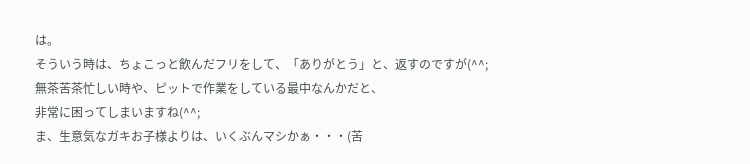は。
そういう時は、ちょこっと飲んだフリをして、「ありがとう」と、返すのですが(^^;
無茶苦茶忙しい時や、ピットで作業をしている最中なんかだと、
非常に困ってしまいますね(^^;
ま、生意気なガキお子様よりは、いくぶんマシかぁ・・・(苦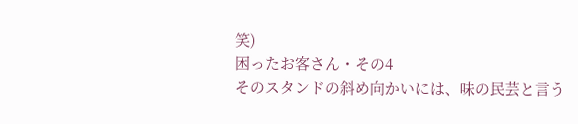笑)
困ったお客さん・その4
そのスタンドの斜め向かいには、味の民芸と言う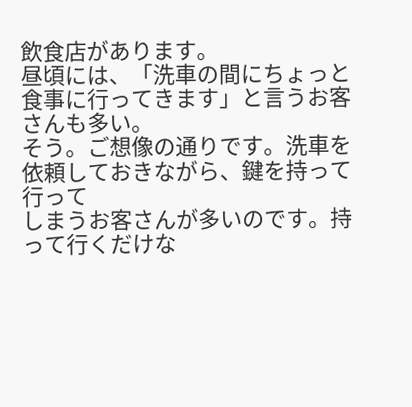飲食店があります。
昼頃には、「洗車の間にちょっと食事に行ってきます」と言うお客さんも多い。
そう。ご想像の通りです。洗車を依頼しておきながら、鍵を持って行って
しまうお客さんが多いのです。持って行くだけな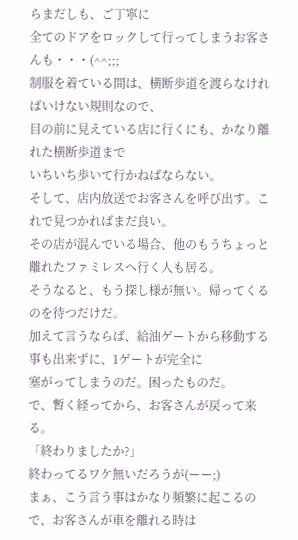らまだしも、ご丁寧に
全てのドアをロックして行ってしまうお客さんも・・・(^^;;;
制服を着ている間は、横断歩道を渡らなければいけない規則なので、
目の前に見えている店に行くにも、かなり離れた横断歩道まで
いちいち歩いて行かねばならない。
そして、店内放送でお客さんを呼び出す。これで見つかればまだ良い。
その店が混んでいる場合、他のもうちょっと離れたファミレスへ行く人も居る。
そうなると、もう探し様が無い。帰ってくるのを待つだけだ。
加えて言うならば、給油ゲートから移動する事も出来ずに、1ゲートが完全に
塞がってしまうのだ。困ったものだ。
で、暫く経ってから、お客さんが戻って来る。
「終わりましたか?」
終わってるワケ無いだろうが(ーー;)
まぁ、こう言う事はかなり頻繁に起こるので、お客さんが車を離れる時は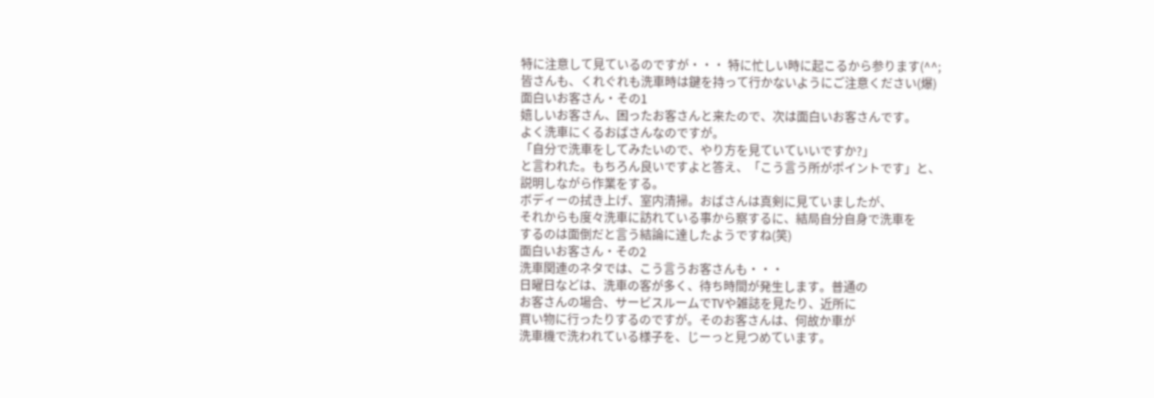特に注意して見ているのですが・・・ 特に忙しい時に起こるから参ります(^^;
皆さんも、くれぐれも洗車時は鍵を持って行かないようにご注意ください(爆)
面白いお客さん・その1
嬉しいお客さん、困ったお客さんと来たので、次は面白いお客さんです。
よく洗車にくるおばさんなのですが。
「自分で洗車をしてみたいので、やり方を見ていていいですか?」
と言われた。もちろん良いですよと答え、「こう言う所がポイントです」と、
説明しながら作業をする。
ボディーの拭き上げ、室内清掃。おばさんは真剣に見ていましたが、
それからも度々洗車に訪れている事から察するに、結局自分自身で洗車を
するのは面倒だと言う結論に達したようですね(笑)
面白いお客さん・その2
洗車関連のネタでは、こう言うお客さんも・・・
日曜日などは、洗車の客が多く、待ち時間が発生します。普通の
お客さんの場合、サービスルームでTVや雑誌を見たり、近所に
買い物に行ったりするのですが。そのお客さんは、何故か車が
洗車機で洗われている様子を、じーっと見つめています。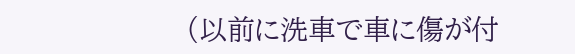(以前に洗車で車に傷が付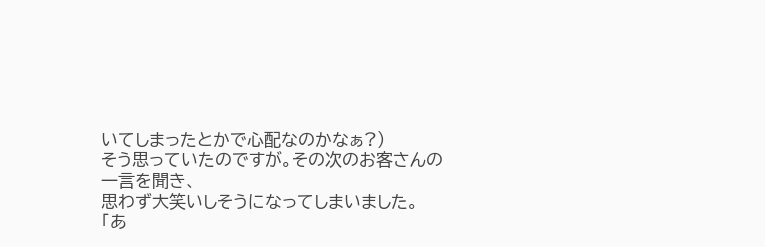いてしまったとかで心配なのかなぁ?)
そう思っていたのですが。その次のお客さんの一言を聞き、
思わず大笑いしそうになってしまいました。
「あ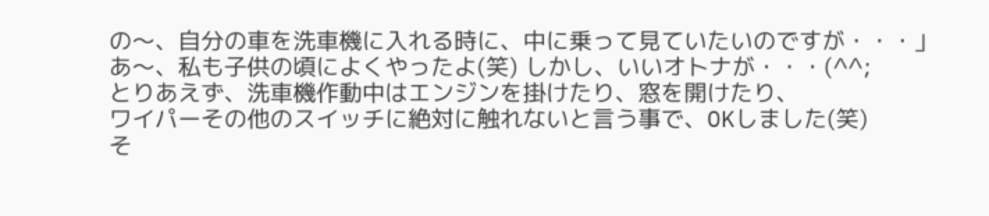の〜、自分の車を洗車機に入れる時に、中に乗って見ていたいのですが・・・」
あ〜、私も子供の頃によくやったよ(笑) しかし、いいオトナが・・・(^^;
とりあえず、洗車機作動中はエンジンを掛けたり、窓を開けたり、
ワイパーその他のスイッチに絶対に触れないと言う事で、OKしました(笑)
そ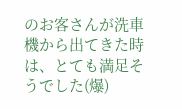のお客さんが洗車機から出てきた時は、とても満足そうでした(爆)